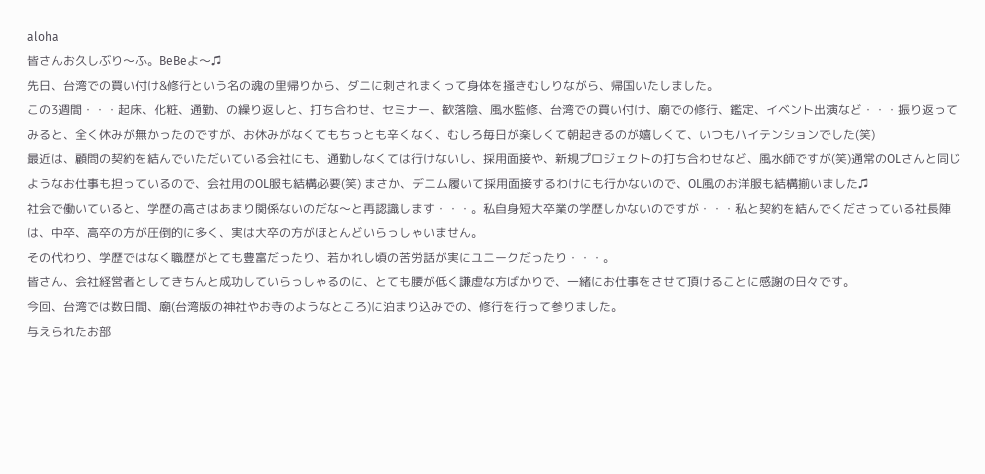aloha
皆さんお久しぶり〜ふ。BeBeよ〜♫
先日、台湾での買い付け&修行という名の魂の里帰りから、ダニに刺されまくって身体を掻きむしりながら、帰国いたしました。
この3週間・・・起床、化粧、通勤、の繰り返しと、打ち合わせ、セミナー、歓落陰、風水監修、台湾での買い付け、廟での修行、鑑定、イベント出演など・・・振り返ってみると、全く休みが無かったのですが、お休みがなくてもちっとも辛くなく、むしろ毎日が楽しくて朝起きるのが嬉しくて、いつもハイテンションでした(笑)
最近は、顧問の契約を結んでいただいている会社にも、通勤しなくては行けないし、採用面接や、新規プロジェクトの打ち合わせなど、風水師ですが(笑)通常のOLさんと同じようなお仕事も担っているので、会社用のOL服も結構必要(笑) まさか、デニム履いて採用面接するわけにも行かないので、OL風のお洋服も結構揃いました♫
社会で働いていると、学歴の高さはあまり関係ないのだな〜と再認識します・・・。私自身短大卒業の学歴しかないのですが・・・私と契約を結んでくださっている社長陣は、中卒、高卒の方が圧倒的に多く、実は大卒の方がほとんどいらっしゃいません。
その代わり、学歴ではなく職歴がとても豊富だったり、若かれし頃の苦労話が実にユニークだったり・・・。
皆さん、会社経営者としてきちんと成功していらっしゃるのに、とても腰が低く謙虚な方ばかりで、一緒にお仕事をさせて頂けることに感謝の日々です。
今回、台湾では数日間、廟(台湾版の神社やお寺のようなところ)に泊まり込みでの、修行を行って参りました。
与えられたお部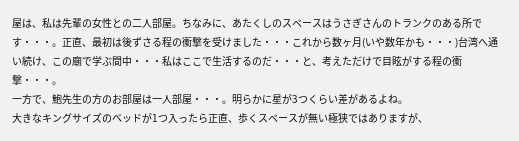屋は、私は先輩の女性との二人部屋。ちなみに、あたくしのスペースはうさぎさんのトランクのある所です・・・。正直、最初は後ずさる程の衝撃を受けました・・・これから数ヶ月(いや数年かも・・・)台湾へ通い続け、この廟で学ぶ間中・・・私はここで生活するのだ・・・と、考えただけで目眩がする程の衝撃・・・。
一方で、鮑先生の方のお部屋は一人部屋・・・。明らかに星が3つくらい差があるよね。
大きなキングサイズのベッドが1つ入ったら正直、歩くスペースが無い極狭ではありますが、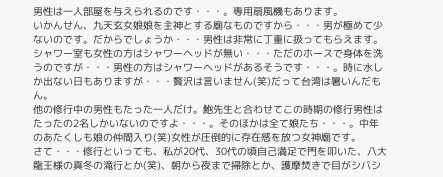男性は一人部屋を与えられるのです・・・。専用扇風機もあります。
いかんせん、九天玄女娘娘を主神とする廟なものですから・・・男が極めて少ないのです。だからでしょうか・・・男性は非常に丁重に扱ってもらえます。
シャワー室も女性の方はシャワーヘッドが無い・・・ただのホースで身体を洗うのですが・・・男性の方はシャワーヘッドがあるそうです・・・。時に水しか出ない日もありますが・・・贅沢は言いません(笑)だって台湾は暑いんだもん。
他の修行中の男性もたった一人だけ。鮑先生と合わせてこの時期の修行男性はたったの2名しかいないのですよ・・・。そのほかは全て娘たち・・・。中年のあたくしも娘の仲間入り(笑)女性が圧倒的に存在感を放つ女神廟です。
さて・・・修行といっても、私が20代、30代の頃自己満足で門を叩いた、八大龍王様の真冬の滝行とか(笑)、朝から夜まで掃除とか、護摩焚きで目がシバシ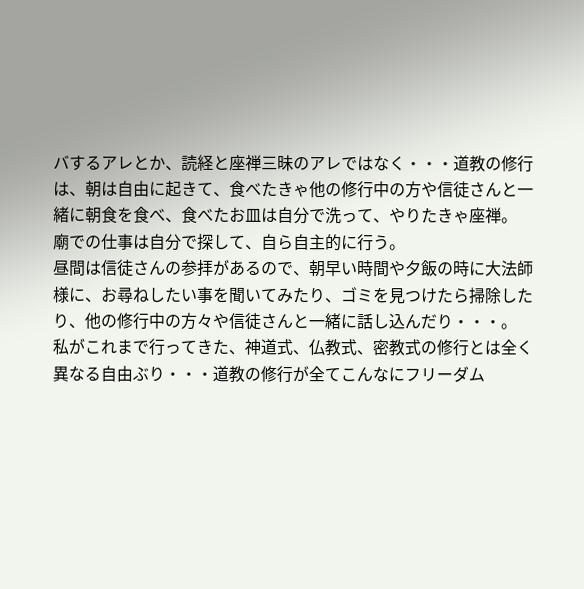バするアレとか、読経と座禅三昧のアレではなく・・・道教の修行は、朝は自由に起きて、食べたきゃ他の修行中の方や信徒さんと一緒に朝食を食べ、食べたお皿は自分で洗って、やりたきゃ座禅。
廟での仕事は自分で探して、自ら自主的に行う。
昼間は信徒さんの参拝があるので、朝早い時間や夕飯の時に大法師様に、お尋ねしたい事を聞いてみたり、ゴミを見つけたら掃除したり、他の修行中の方々や信徒さんと一緒に話し込んだり・・・。
私がこれまで行ってきた、神道式、仏教式、密教式の修行とは全く異なる自由ぶり・・・道教の修行が全てこんなにフリーダム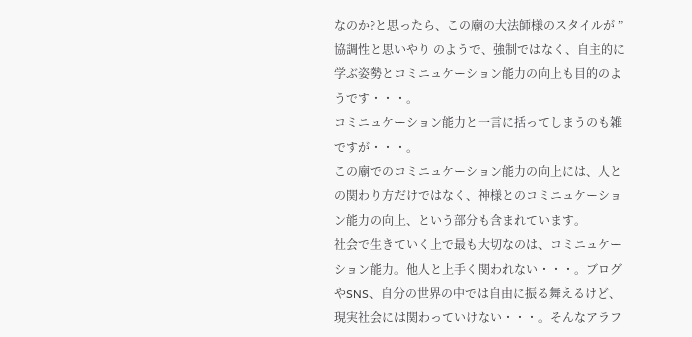なのか?と思ったら、この廟の大法師様のスタイルが ”協調性と思いやり のようで、強制ではなく、自主的に学ぶ姿勢とコミニュケーション能力の向上も目的のようです・・・。
コミニュケーション能力と一言に括ってしまうのも雑ですが・・・。
この廟でのコミニュケーション能力の向上には、人との関わり方だけではなく、神様とのコミニュケーション能力の向上、という部分も含まれています。
社会で生きていく上で最も大切なのは、コミニュケーション能力。他人と上手く関われない・・・。ブログやSNS、自分の世界の中では自由に振る舞えるけど、現実社会には関わっていけない・・・。そんなアラフ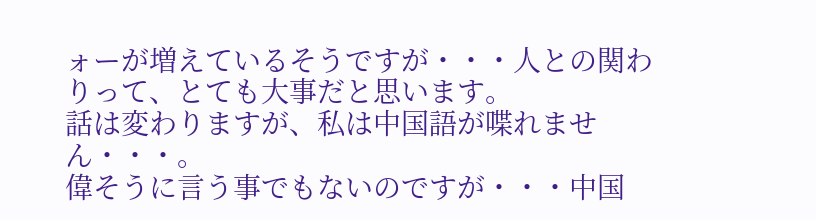ォーが増えているそうですが・・・人との関わりって、とても大事だと思います。
話は変わりますが、私は中国語が喋れません・・・。
偉そうに言う事でもないのですが・・・中国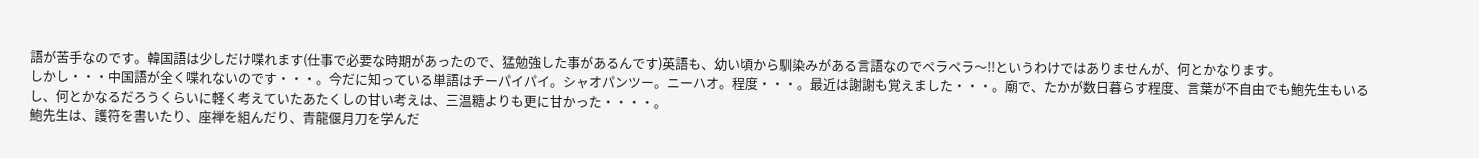語が苦手なのです。韓国語は少しだけ喋れます(仕事で必要な時期があったので、猛勉強した事があるんです)英語も、幼い頃から馴染みがある言語なのでペラペラ〜!!というわけではありませんが、何とかなります。
しかし・・・中国語が全く喋れないのです・・・。今だに知っている単語はチーパイパイ。シャオパンツー。ニーハオ。程度・・・。最近は謝謝も覚えました・・・。廟で、たかが数日暮らす程度、言葉が不自由でも鮑先生もいるし、何とかなるだろうくらいに軽く考えていたあたくしの甘い考えは、三温糖よりも更に甘かった・・・・。
鮑先生は、護符を書いたり、座禅を組んだり、青龍偃月刀を学んだ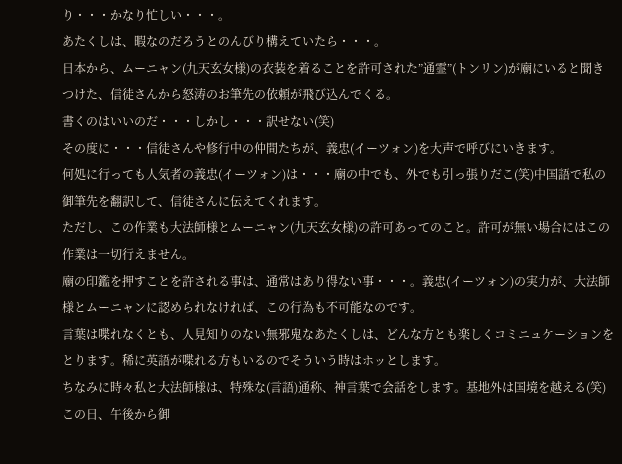り・・・かなり忙しい・・・。
あたくしは、暇なのだろうとのんびり構えていたら・・・。
日本から、ムーニャン(九天玄女様)の衣装を着ることを許可された”通霊”(トンリン)が廟にいると聞きつけた、信徒さんから怒涛のお筆先の依頼が飛び込んでくる。
書くのはいいのだ・・・しかし・・・訳せない(笑)
その度に・・・信徒さんや修行中の仲間たちが、義忠(イーツォン)を大声で呼びにいきます。
何処に行っても人気者の義忠(イーツォン)は・・・廟の中でも、外でも引っ張りだこ(笑)中国語で私の御筆先を翻訳して、信徒さんに伝えてくれます。
ただし、この作業も大法師様とムーニャン(九天玄女様)の許可あってのこと。許可が無い場合にはこの作業は一切行えません。
廟の印鑑を押すことを許される事は、通常はあり得ない事・・・。義忠(イーツォン)の実力が、大法師様とムーニャンに認められなければ、この行為も不可能なのです。
言葉は喋れなくとも、人見知りのない無邪鬼なあたくしは、どんな方とも楽しくコミニュケーションをとります。稀に英語が喋れる方もいるのでそういう時はホッとします。
ちなみに時々私と大法師様は、特殊な(言語)通称、神言葉で会話をします。基地外は国境を越える(笑)
この日、午後から御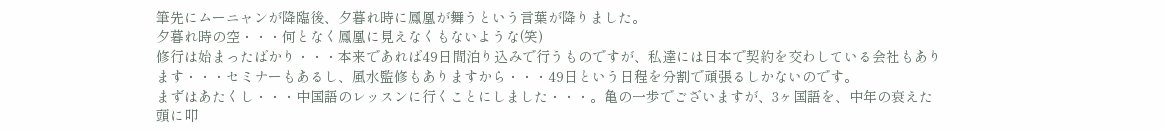筆先にムーニャンが降臨後、夕暮れ時に鳳凰が舞うという言葉が降りました。
夕暮れ時の空・・・何となく鳳凰に見えなくもないような(笑)
修行は始まったばかり・・・本来であれば49日間泊り込みで行うものですが、私達には日本で契約を交わしている会社もあります・・・セミナーもあるし、風水監修もありますから・・・49日という日程を分割で頑張るしかないのです。
まずはあたくし・・・中国語のレッスンに行くことにしました・・・。亀の一歩でございますが、3ヶ国語を、中年の衰えた頭に叩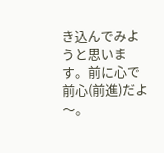き込んでみようと思います。前に心で前心(前進)だよ〜。